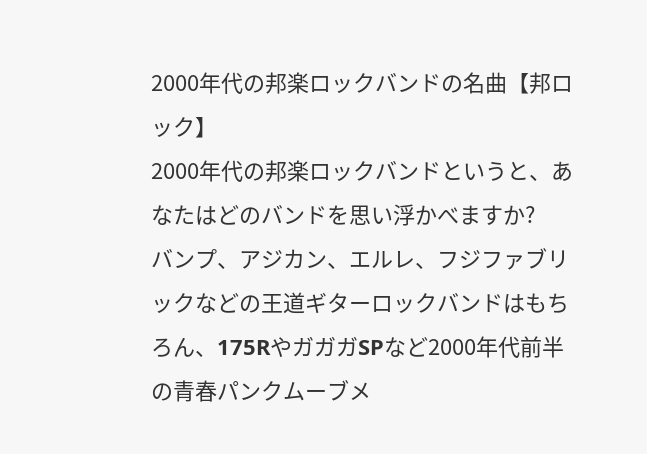2000年代の邦楽ロックバンドの名曲【邦ロック】
2000年代の邦楽ロックバンドというと、あなたはどのバンドを思い浮かべますか?
バンプ、アジカン、エルレ、フジファブリックなどの王道ギターロックバンドはもちろん、175RやガガガSPなど2000年代前半の青春パンクムーブメ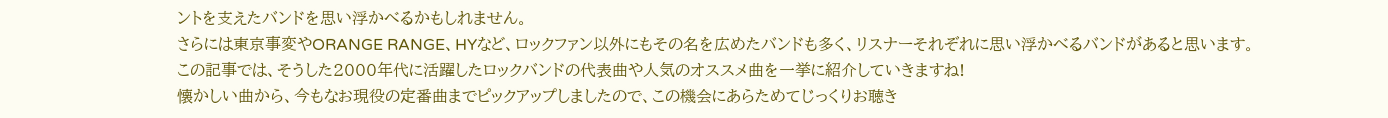ントを支えたバンドを思い浮かべるかもしれません。
さらには東京事変やORANGE RANGE、HYなど、ロックファン以外にもその名を広めたバンドも多く、リスナーそれぞれに思い浮かべるバンドがあると思います。
この記事では、そうした2000年代に活躍したロックバンドの代表曲や人気のオススメ曲を一挙に紹介していきますね!
懐かしい曲から、今もなお現役の定番曲までピックアップしましたので、この機会にあらためてじっくりお聴き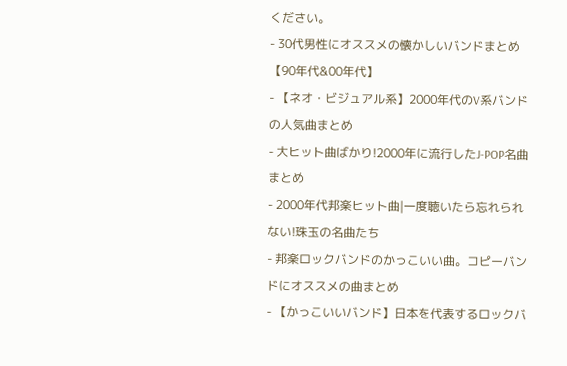ください。
- 30代男性にオススメの懐かしいバンドまとめ【90年代&00年代】
- 【ネオ・ビジュアル系】2000年代のV系バンドの人気曲まとめ
- 大ヒット曲ばかり!2000年に流行したJ-POP名曲まとめ
- 2000年代邦楽ヒット曲|一度聴いたら忘れられない!珠玉の名曲たち
- 邦楽ロックバンドのかっこいい曲。コピーバンドにオススメの曲まとめ
- 【かっこいいバンド】日本を代表するロックバ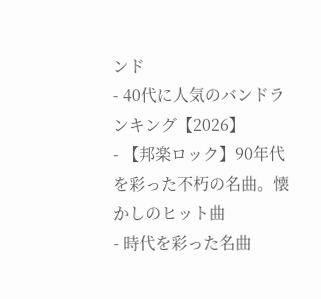ンド
- 40代に人気のバンドランキング【2026】
- 【邦楽ロック】90年代を彩った不朽の名曲。懐かしのヒット曲
- 時代を彩った名曲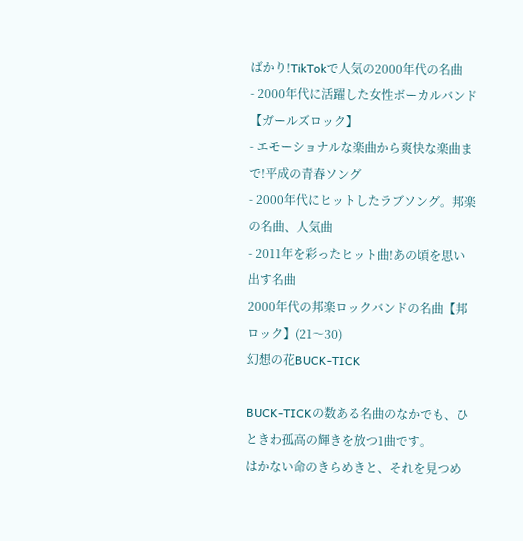ばかり!TikTokで人気の2000年代の名曲
- 2000年代に活躍した女性ボーカルバンド【ガールズロック】
- エモーショナルな楽曲から爽快な楽曲まで!平成の青春ソング
- 2000年代にヒットしたラブソング。邦楽の名曲、人気曲
- 2011年を彩ったヒット曲!あの頃を思い出す名曲
2000年代の邦楽ロックバンドの名曲【邦ロック】(21〜30)
幻想の花BUCK-TICK

BUCK-TICKの数ある名曲のなかでも、ひときわ孤高の輝きを放つ1曲です。
はかない命のきらめきと、それを見つめ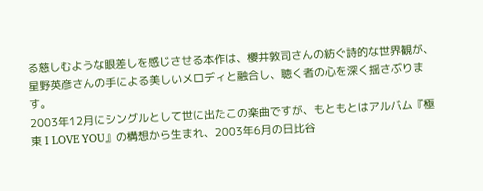る慈しむような眼差しを感じさせる本作は、櫻井敦司さんの紡ぐ詩的な世界観が、星野英彦さんの手による美しいメロディと融合し、聴く者の心を深く揺さぶります。
2003年12月にシングルとして世に出たこの楽曲ですが、もともとはアルバム『極東 I LOVE YOU』の構想から生まれ、2003年6月の日比谷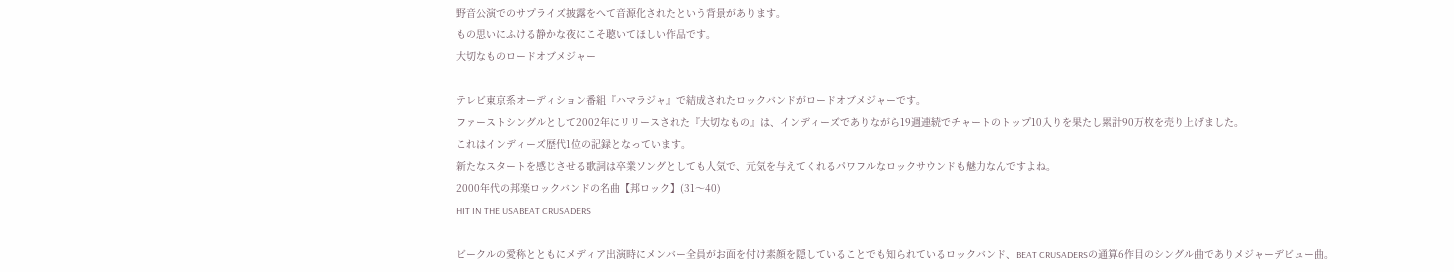野音公演でのサプライズ披露をへて音源化されたという背景があります。
もの思いにふける静かな夜にこそ聴いてほしい作品です。
大切なものロードオブメジャー

テレビ東京系オーディション番組『ハマラジャ』で結成されたロックバンドがロードオブメジャーです。
ファーストシングルとして2002年にリリースされた『大切なもの』は、インディーズでありながら19週連続でチャートのトップ10入りを果たし累計90万枚を売り上げました。
これはインディーズ歴代1位の記録となっています。
新たなスタートを感じさせる歌詞は卒業ソングとしても人気で、元気を与えてくれるパワフルなロックサウンドも魅力なんですよね。
2000年代の邦楽ロックバンドの名曲【邦ロック】(31〜40)
HIT IN THE USABEAT CRUSADERS

ビークルの愛称とともにメディア出演時にメンバー全員がお面を付け素顔を隠していることでも知られているロックバンド、BEAT CRUSADERSの通算6作目のシングル曲でありメジャーデビュー曲。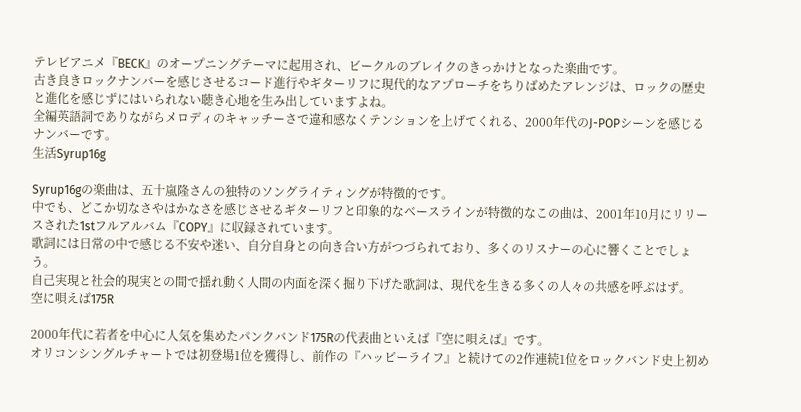テレビアニメ『BECK』のオープニングテーマに起用され、ビークルのブレイクのきっかけとなった楽曲です。
古き良きロックナンバーを感じさせるコード進行やギターリフに現代的なアプローチをちりばめたアレンジは、ロックの歴史と進化を感じずにはいられない聴き心地を生み出していますよね。
全編英語詞でありながらメロディのキャッチーさで違和感なくテンションを上げてくれる、2000年代のJ-POPシーンを感じるナンバーです。
生活Syrup16g

Syrup16gの楽曲は、五十嵐隆さんの独特のソングライティングが特徴的です。
中でも、どこか切なさやはかなさを感じさせるギターリフと印象的なベースラインが特徴的なこの曲は、2001年10月にリリースされた1stフルアルバム『COPY』に収録されています。
歌詞には日常の中で感じる不安や迷い、自分自身との向き合い方がつづられており、多くのリスナーの心に響くことでしょう。
自己実現と社会的現実との間で揺れ動く人間の内面を深く掘り下げた歌詞は、現代を生きる多くの人々の共感を呼ぶはず。
空に唄えば175R

2000年代に若者を中心に人気を集めたパンクバンド175Rの代表曲といえば『空に唄えば』です。
オリコンシングルチャートでは初登場1位を獲得し、前作の『ハッピーライフ』と続けての2作連続1位をロックバンド史上初め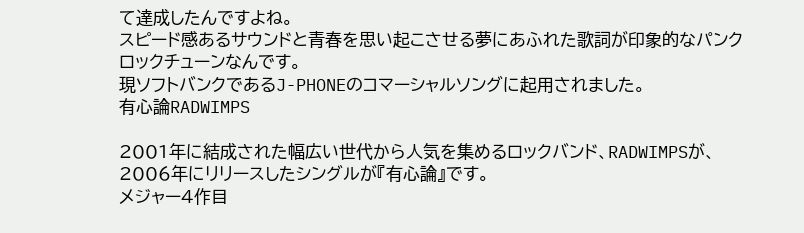て達成したんですよね。
スピード感あるサウンドと青春を思い起こさせる夢にあふれた歌詞が印象的なパンクロックチューンなんです。
現ソフトバンクであるJ-PHONEのコマーシャルソングに起用されました。
有心論RADWIMPS

2001年に結成された幅広い世代から人気を集めるロックバンド、RADWIMPSが、2006年にリリースしたシングルが『有心論』です。
メジャー4作目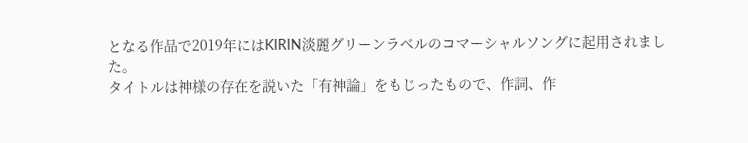となる作品で2019年にはKIRIN淡麗グリーンラベルのコマーシャルソングに起用されました。
タイトルは神様の存在を説いた「有神論」をもじったもので、作詞、作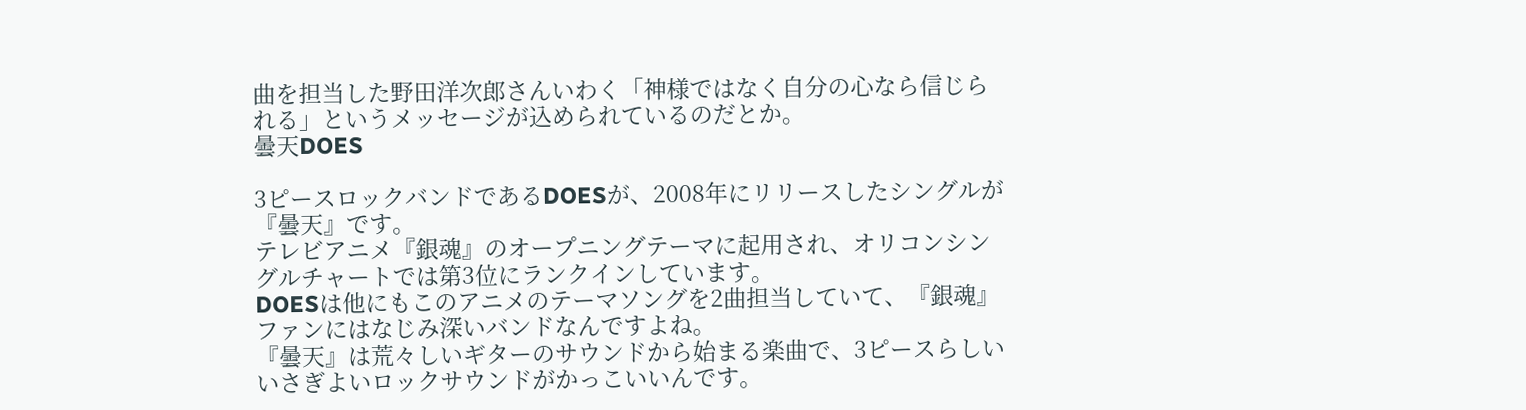曲を担当した野田洋次郎さんいわく「神様ではなく自分の心なら信じられる」というメッセージが込められているのだとか。
曇天DOES

3ピースロックバンドであるDOESが、2008年にリリースしたシングルが『曇天』です。
テレビアニメ『銀魂』のオープニングテーマに起用され、オリコンシングルチャートでは第3位にランクインしています。
DOESは他にもこのアニメのテーマソングを2曲担当していて、『銀魂』ファンにはなじみ深いバンドなんですよね。
『曇天』は荒々しいギターのサウンドから始まる楽曲で、3ピースらしいいさぎよいロックサウンドがかっこいいんです。